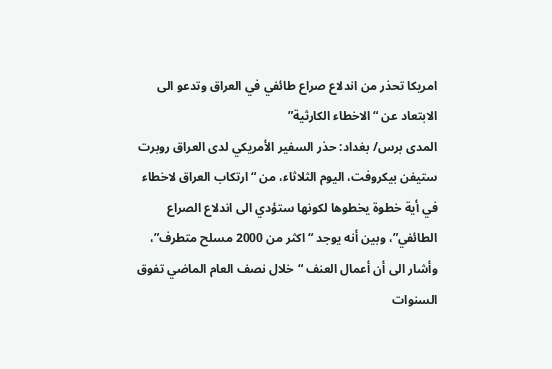امريكا تحذر من اندلاع صراع طائفي في العراق وتدعو الى الابتعاد عن “الاخطاء الكارثية”
المدى برس/ بغداد: حذر السفير الأمريكي لدى العراق روبرت ستيفن بيكروفت، اليوم الثلاثاء، من “ارتكاب العراق لاخطاء في أية خطوة يخطوها لكونها ستؤدي الى اندلاع الصراع الطائفي”، وبين أنه يوجد “اكثر من 2000 مسلح متطرف”، وأشار الى أن أعمال العنف “خلال نصف العام الماضي تفوق السنوات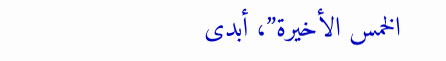الخمس الأخيرة”، أبدى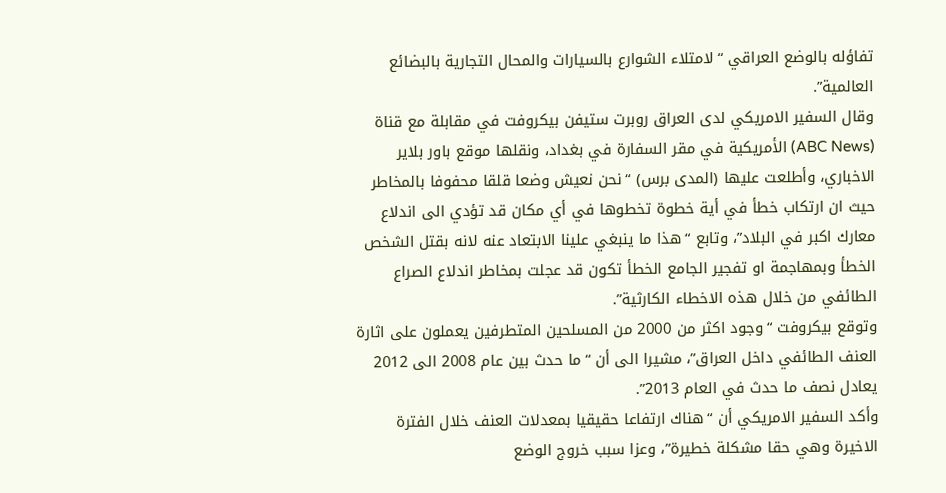تفاؤله بالوضع العراقي “لامتلاء الشوارع بالسيارات والمحال التجارية بالبضائع العالمية”.
وقال السفير الامريكي لدى العراق روبرت ستيفن بيكروفت في مقابلة مع قناة (ABC News) الأمريكية في مقر السفارة في بغداد، ونقلها موقع باور بلاير الاخباري، وأطلعت عليها (المدى برس) “نحن نعيش وضعا قلقا محفوفا بالمخاطر حيث ان ارتكاب خطأ في أية خطوة تخطوها في أي مكان قد تؤدي الى اندلاع معارك اكبر في البلاد”، وتابع “هذا ما ينبغي علينا الابتعاد عنه لانه بقتل الشخص الخطأ وبمهاجمة او تفجير الجامع الخطأ تكون قد عجلت بمخاطر اندلاع الصراع الطائفي من خلال هذه الاخطاء الكارثية”.
وتوقع بيكروفت “وجود اكثر من 2000 من المسلحين المتطرفين يعملون على اثارة العنف الطائفي داخل العراق”، مشيرا الى أن “ما حدث بين عام 2008 الى 2012 يعادل نصف ما حدث في العام 2013”.
وأكد السفير الامريكي أن “هناك ارتفاعا حقيقيا بمعدلات العنف خلال الفترة الاخيرة وهي حقا مشكلة خطيرة”، وعزا سبب خروج الوضع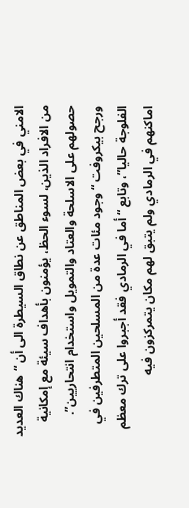الامني في بعض المناطق عن نطاق السيطرة الى أن “هناك العديد من الافراد الذين، لسوء الحظ، يؤمنون بأهداف سيئة مع إمكانية حصولهم على الاسلحة والعتاد والتمويل واستخدام انتحاريين”.
ورجح بيكروفت “وجود مئات عدة من المسلحين المتطرفين في الفلوجة حاليا”، وتابع “أما في الرمادي فقد أجبروا على ترك معظم اماكنهم في الرمادي ولم يتبق لهم مكان يتمركزون فيه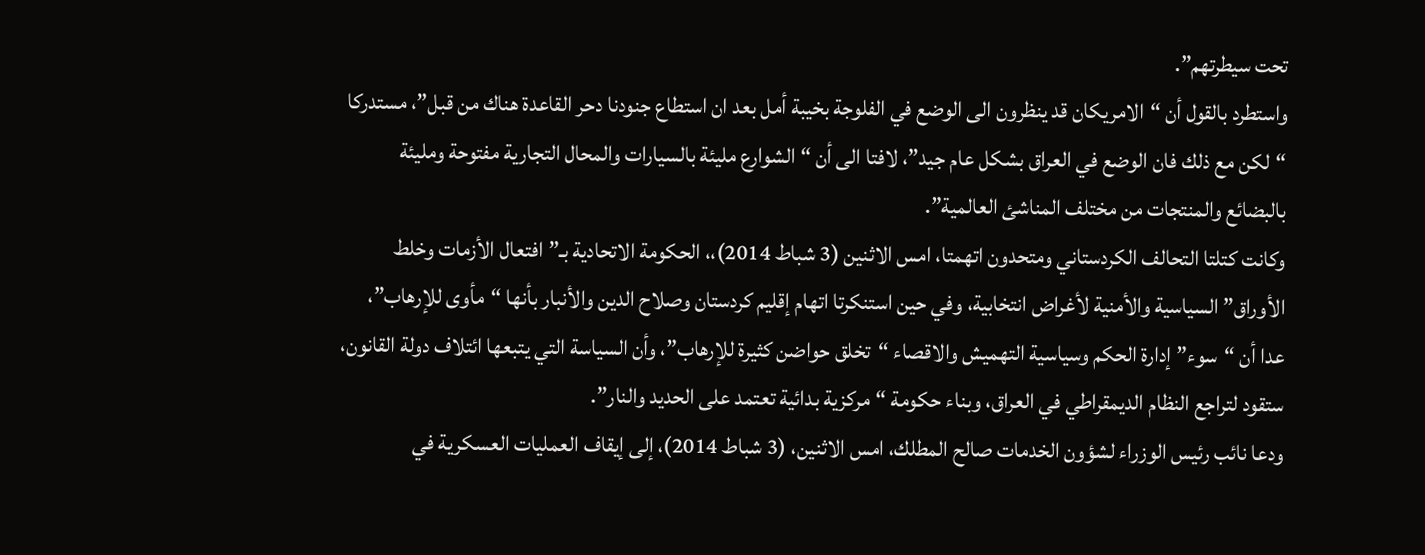تحت سيطرتهم”.
واستطرد بالقول أن “الامريكان قد ينظرون الى الوضع في الفلوجة بخيبة أمل بعد ان استطاع جنودنا دحر القاعدة هناك من قبل”، مستدركا “لكن مع ذلك فان الوضع في العراق بشكل عام جيد”، لافتا الى أن “الشوارع مليئة بالسيارات والمحال التجارية مفتوحة ومليئة بالبضائع والمنتجات من مختلف المناشئ العالمية”.
وكانت كتلتا التحالف الكردستاني ومتحدون اتهمتا، امس الاثنين (3 شباط 2014)،، الحكومة الاتحادية بـ”افتعال الأزمات وخلط الأوراق” السياسية والأمنية لأغراض انتخابية، وفي حين استنكرتا اتهام إقليم كردستان وصلاح الدين والأنبار بأنها “مأوى للإرهاب”، عدا أن “سوء” إدارة الحكم وسياسية التهميش والاقصاء “تخلق حواضن كثيرة للإرهاب”، وأن السياسة التي يتبعها ائتلاف دولة القانون، ستقود لتراجع النظام الديمقراطي في العراق، وبناء حكومة “مركزية بدائية تعتمد على الحديد والنار”.
ودعا نائب رئيس الوزراء لشؤون الخدمات صالح المطلك، امس الاثنين، (3 شباط 2014)، إلى إيقاف العمليات العسكرية في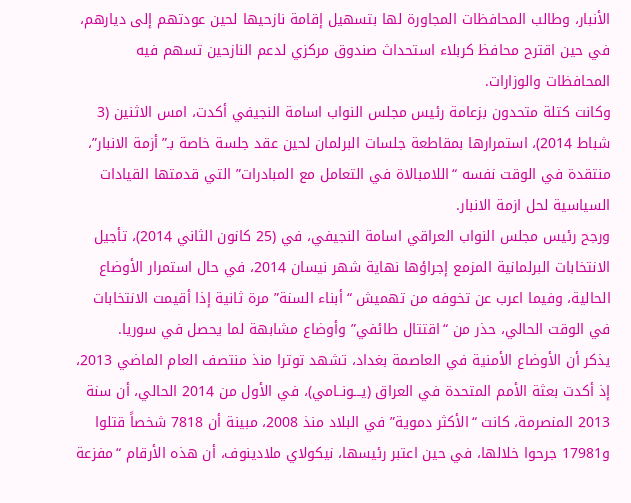الأنبار، وطالب المحافظات المجاورة لها بتسهيل إقامة نازحيها لحين عودتهم إلى ديارهم، في حين اقترح محافظ كربلاء استحداث صندوق مركزي لدعم النازحين تسهم فيه المحافظات والوزارات.
وكانت كتلة متحدون بزعامة رئيس مجلس النواب اسامة النجيفي أكدت، امس الاثنين (3 شباط 2014)، استمرارها بمقاطعة جلسات البرلمان لحين عقد جلسة خاصة بـ”أزمة الانبار”، منتقدة في الوقت نفسه “اللامبالاة في التعامل مع المبادرات” التي قدمتها القيادات السياسية لحل ازمة الانبار.
ورجح رئيس مجلس النواب العراقي اسامة النجيفي، في (25 كانون الثاني 2014)، تأجيل الانتخابات البرلمانية المزمع إجراؤها نهاية شهر نيسان 2014، في حال استمرار الأوضاع الحالية، وفيما اعرب عن تخوفه من تهميش “أبناء السنة” مرة ثانية إذا أقيمت الانتخابات في الوقت الحالي، حذر من “اقتتال طائفي” وأوضاع مشابهة لما يحصل في سوريا.
يذكر أن الأوضاع الأمنية في العاصمة بغداد، تشهد توترا منذ منتصف العام الماضي 2013، إذ أكدت بعثة الأمم المتحدة في العراق (يـــونــامي)، في الأول من 2014 الحالي، أن سنة 2013 المنصرمة، كانت “الأكثر دموية” في البلاد منذ 2008، مبينة أن 7818 شخصاً قتلوا و17981 جرحوا خلالها، في حين اعتبر رئيسها، نيكولاي ملادينوف، أن هذه الأرقام “مفزعة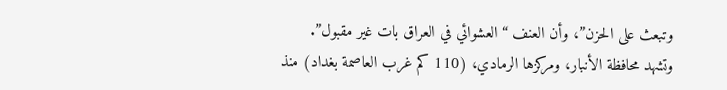وتبعث على الحزن”، وأن العنف “العشوائي في العراق بات غير مقبول”.
وتشهد محافظة الأنبار، ومركزها الرمادي، (110 كم غرب العاصمة بغداد) منذ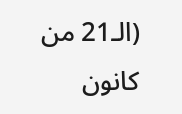(الـ21 من كانون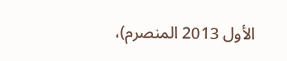الأول 2013 المنصرم)،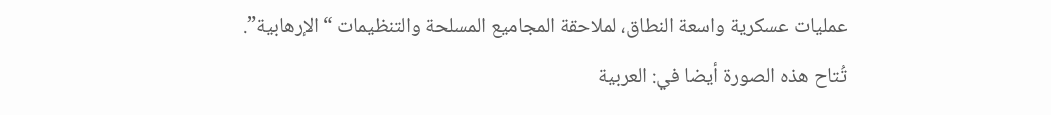عمليات عسكرية واسعة النطاق، لملاحقة المجاميع المسلحة والتنظيمات “الإرهابية”.
تُتاح هذه الصورة أيضا في: العربية